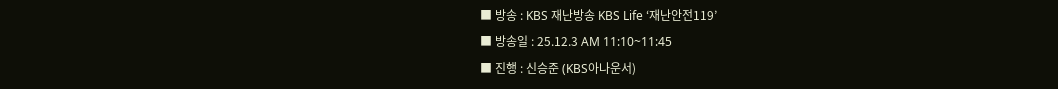■ 방송 : KBS 재난방송 KBS Life ‘재난안전119’
■ 방송일 : 25.12.3 AM 11:10~11:45
■ 진행 : 신승준 (KBS아나운서)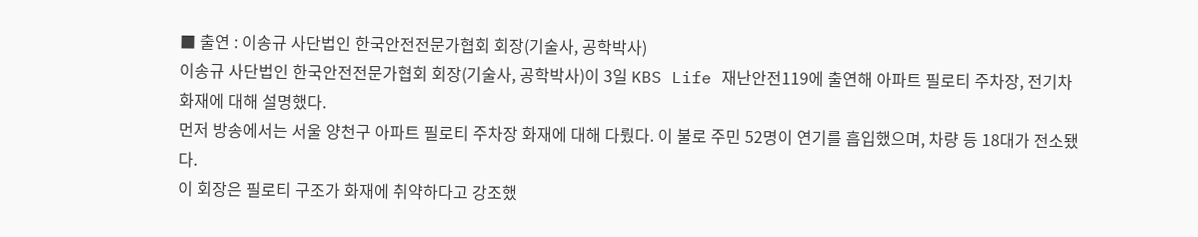■ 출연 : 이송규 사단법인 한국안전전문가협회 회장(기술사, 공학박사)
이송규 사단법인 한국안전전문가협회 회장(기술사, 공학박사)이 3일 KBS Life 재난안전119에 출연해 아파트 필로티 주차장, 전기차 화재에 대해 설명했다.
먼저 방송에서는 서울 양천구 아파트 필로티 주차장 화재에 대해 다뤘다. 이 불로 주민 52명이 연기를 흡입했으며, 차량 등 18대가 전소됐다.
이 회장은 필로티 구조가 화재에 취약하다고 강조했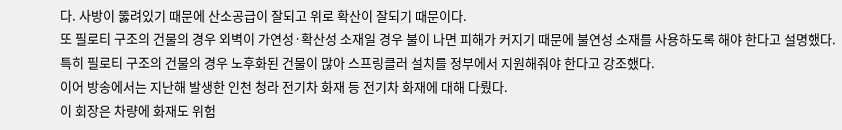다. 사방이 뚫려있기 때문에 산소공급이 잘되고 위로 확산이 잘되기 때문이다.
또 필로티 구조의 건물의 경우 외벽이 가연성·확산성 소재일 경우 불이 나면 피해가 커지기 때문에 불연성 소재를 사용하도록 해야 한다고 설명했다.
특히 필로티 구조의 건물의 경우 노후화된 건물이 많아 스프링클러 설치를 정부에서 지원해줘야 한다고 강조했다.
이어 방송에서는 지난해 발생한 인천 청라 전기차 화재 등 전기차 화재에 대해 다뤘다.
이 회장은 차량에 화재도 위험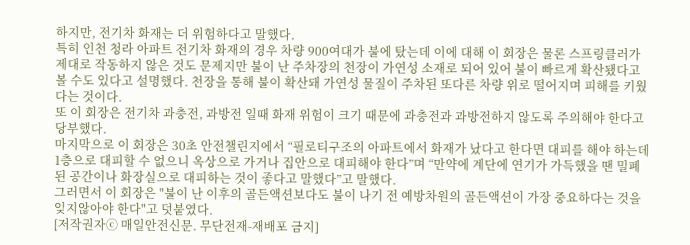하지만, 전기차 화재는 더 위험하다고 말했다.
특히 인천 청라 아파트 전기차 화재의 경우 차량 900여대가 불에 탔는데 이에 대해 이 회장은 물론 스프링클러가 제대로 작동하지 않은 것도 문제지만 불이 난 주차장의 천장이 가연성 소재로 되어 있어 불이 빠르게 확산됐다고 볼 수도 있다고 설명했다. 천장을 통해 불이 확산돼 가연성 물질이 주차된 또다른 차량 위로 떨어지며 피해를 키웠다는 것이다.
또 이 회장은 전기차 과충전, 과방전 일때 화재 위험이 크기 때문에 과충전과 과방전하지 않도록 주의해야 한다고 당부했다.
마지막으로 이 회장은 30초 안전챌린지에서 “필로티구조의 아파트에서 화재가 났다고 한다면 대피를 해야 하는데 1층으로 대피할 수 없으니 옥상으로 가거나 집안으로 대피해야 한다”며 “만약에 계단에 연기가 가득했을 땐 밀폐된 공간이나 화장실으로 대피하는 것이 좋다고 말했다”고 말했다.
그러면서 이 회장은 "불이 난 이후의 골든액션보다도 불이 나기 전 예방차원의 골든액션이 가장 중요하다는 것을 잊지않아야 한다"고 덧붙였다.
[저작권자ⓒ 매일안전신문. 무단전재-재배포 금지]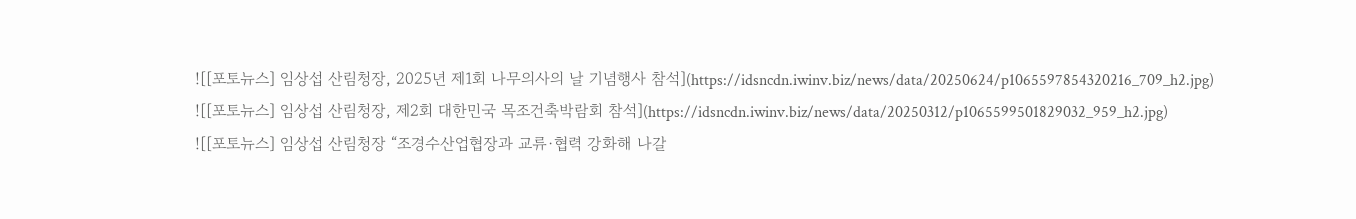![[포토뉴스] 임상섭 산림청장, 2025년 제1회 나무의사의 날 기념행사 참석](https://idsncdn.iwinv.biz/news/data/20250624/p1065597854320216_709_h2.jpg)
![[포토뉴스] 임상섭 산림청장, 제2회 대한민국 목조건축박람회 참석](https://idsncdn.iwinv.biz/news/data/20250312/p1065599501829032_959_h2.jpg)
![[포토뉴스] 임상섭 산림청장 “조경수산업협장과 교류·협력 강화해 나갈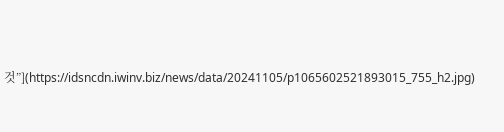것”](https://idsncdn.iwinv.biz/news/data/20241105/p1065602521893015_755_h2.jpg)